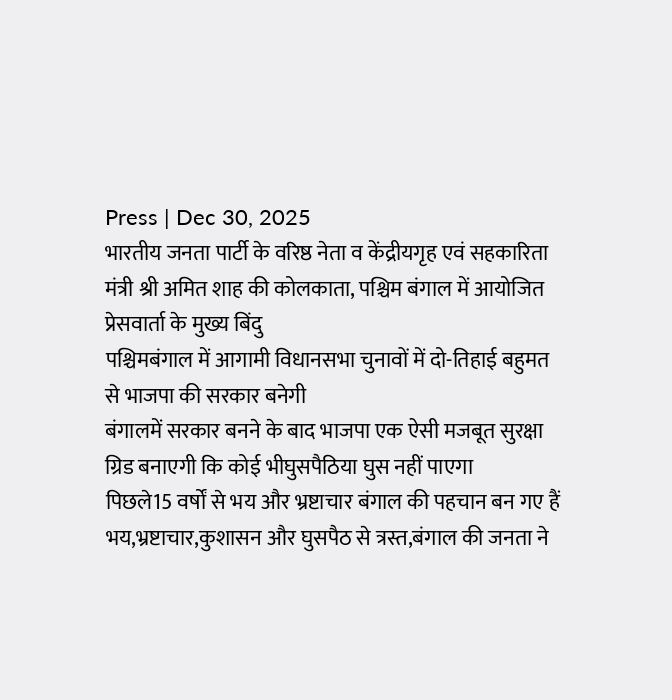Press | Dec 30, 2025
भारतीय जनता पार्टी के वरिष्ठ नेता व केंद्रीयगृह एवं सहकारिता मंत्री श्री अमित शाह की कोलकाता, पश्चिम बंगाल में आयोजित प्रेसवार्ता के मुख्य बिंदु
पश्चिमबंगाल में आगामी विधानसभा चुनावों में दो-तिहाई बहुमत से भाजपा की सरकार बनेगी
बंगालमें सरकार बनने के बाद भाजपा एक ऐसी मजबूत सुरक्षा ग्रिड बनाएगी कि कोई भीघुसपैठिया घुस नहीं पाएगा
पिछले15 वर्षों से भय और भ्रष्टाचार बंगाल की पहचान बन गए हैं
भय,भ्रष्टाचार,कुशासन और घुसपैठ से त्रस्त,बंगाल की जनता ने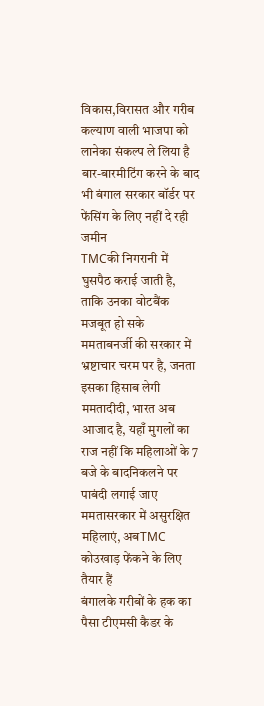विकास,विरासत और गरीब कल्याण वाली भाजपा को लानेका संकल्प ले लिया है
बार-बारमीटिंग करने के बाद भी बंगाल सरकार बॉर्डर पर फेंसिंग के लिए नहीं दे रही जमीन
TMCकी निगरानी में घुसपैठ कराई जाती है, ताकि उनका वोटबैंक मजबूत हो सके
ममताबनर्जी की सरकार में भ्रष्टाचार चरम पर है, जनता इसका हिसाब लेगी
ममतादीदी, भारत अब आजाद है, यहाँ मुगलों का राज नहीं कि महिलाओं के 7 बजे के बादनिकलने पर पाबंदी लगाई जाए
ममतासरकार में असुरक्षित महिलाएं, अबTMC कोउखाड़ फेंकने के लिए तैयार हैं
बंगालके गरीबों के हक का पैसा टीएमसी कैडर के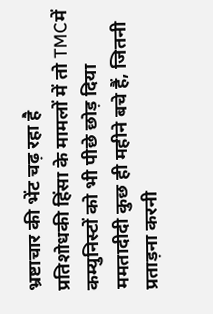भ्रष्टाचार की भेंट चढ़ रहा है
प्रतिशोधकी हिंसा के मामलों में तो TMCमें कम्युनिस्टों को भी पीछे छोड़ दिया
ममतादीदी कुछ ही महीने बचे हैं, जितनी प्रताड़ना करनी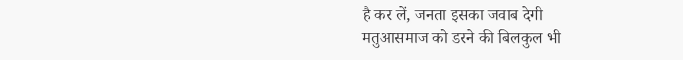है कर लें, जनता इसका जवाब देगी
मतुआसमाज को डरने की बिलकुल भी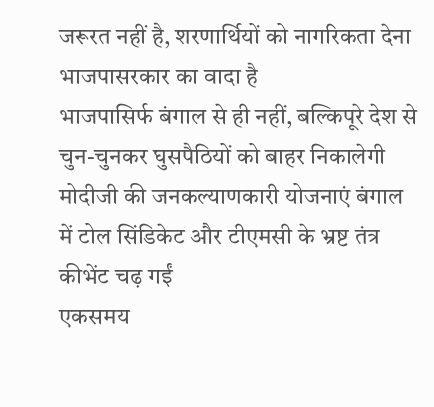जरूरत नहीं है, शरणार्थियों को नागरिकता देना भाजपासरकार का वादा है
भाजपासिर्फ बंगाल से ही नहीं, बल्किपूरे देश से चुन-चुनकर घुसपैठियों को बाहर निकालेगी
मोदीजी की जनकल्याणकारी योजनाएं बंगाल में टोल सिंडिकेट और टीएमसी के भ्रष्ट तंत्र कीभेंट चढ़ गईं
एकसमय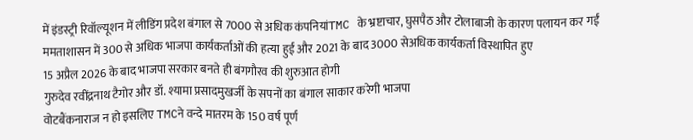में इंडस्ट्री रिवॉल्यूशन में लीडिंग प्रदेश बंगाल से 7000 से अधिक कंपनियांTMC के भ्रष्टाचार, घुसपैठ और टोलाबाजी के कारण पलायन कर गईं
ममताशासन में 300 से अधिक भाजपा कार्यकर्ताओं की हत्या हुई और 2021 के बाद 3000 सेअधिक कार्यकर्ता विस्थापित हुए
15 अप्रैल 2026 के बाद भाजपा सरकार बनते ही बंगगौरव की शुरुआत होगी
गुरुदेव रवींद्रनाथ टैगोर और डॉ. श्यामा प्रसादमुखर्जी के सपनों का बंगाल साकार करेगी भाजपा
वोटबैंकनाराज न हो इसलिए TMCने वन्दे मातरम के 150 वर्ष पूर्ण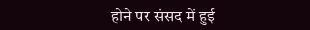होने पर संसद में हुई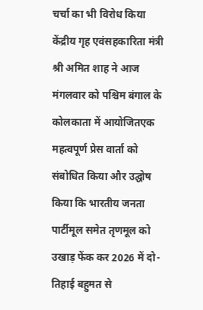चर्चा का भी विरोध किया
केंद्रीय गृह एवंसहकारिता मंत्री श्री अमित शाह ने आज मंगलवार को पश्चिम बंगाल के कोलकाता में आयोजितएक महत्वपूर्ण प्रेस वार्ता को संबोधित किया और उद्घोष किया कि भारतीय जनता पार्टीमूल समेत तृणमूल को उखाड़ फेंक कर 2026 में दो-तिहाई बहुमत से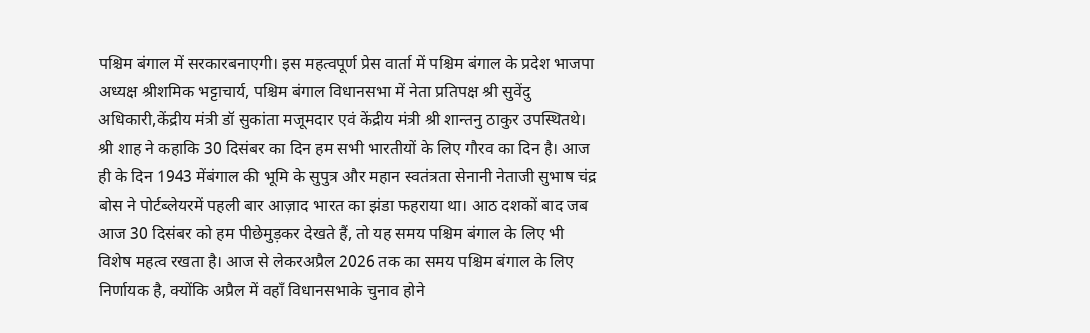पश्चिम बंगाल में सरकारबनाएगी। इस महत्वपूर्ण प्रेस वार्ता में पश्चिम बंगाल के प्रदेश भाजपा अध्यक्ष श्रीशमिक भट्टाचार्य, पश्चिम बंगाल विधानसभा में नेता प्रतिपक्ष श्री सुवेंदु अधिकारी,केंद्रीय मंत्री डॉ सुकांता मजूमदार एवं केंद्रीय मंत्री श्री शान्तनु ठाकुर उपस्थितथे।
श्री शाह ने कहाकि 30 दिसंबर का दिन हम सभी भारतीयों के लिए गौरव का दिन है। आज ही के दिन 1943 मेंबंगाल की भूमि के सुपुत्र और महान स्वतंत्रता सेनानी नेताजी सुभाष चंद्र बोस ने पोर्टब्लेयरमें पहली बार आज़ाद भारत का झंडा फहराया था। आठ दशकों बाद जब आज 30 दिसंबर को हम पीछेमुड़कर देखते हैं, तो यह समय पश्चिम बंगाल के लिए भी विशेष महत्व रखता है। आज से लेकरअप्रैल 2026 तक का समय पश्चिम बंगाल के लिए निर्णायक है, क्योंकि अप्रैल में वहाँ विधानसभाके चुनाव होने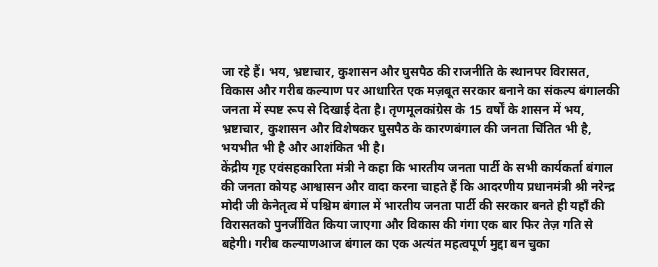जा रहे हैं। भय, भ्रष्टाचार, कुशासन और घुसपैठ की राजनीति के स्थानपर विरासत, विकास और गरीब कल्याण पर आधारित एक मज़बूत सरकार बनाने का संकल्प बंगालकी जनता में स्पष्ट रूप से दिखाई देता है। तृणमूलकांग्रेस के 15 वर्षों के शासन में भय, भ्रष्टाचार, कुशासन और विशेषकर घुसपैठ के कारणबंगाल की जनता चिंतित भी है, भयभीत भी है और आशंकित भी है।
केंद्रीय गृह एवंसहकारिता मंत्री ने कहा कि भारतीय जनता पार्टी के सभी कार्यकर्ता बंगाल की जनता कोयह आश्वासन और वादा करना चाहते हैं कि आदरणीय प्रधानमंत्री श्री नरेन्द्र मोदी जी केनेतृत्व में पश्चिम बंगाल में भारतीय जनता पार्टी की सरकार बनते ही यहाँ की विरासतको पुनर्जीवित किया जाएगा और विकास की गंगा एक बार फिर तेज़ गति से बहेगी। गरीब कल्याणआज बंगाल का एक अत्यंत महत्वपूर्ण मुद्दा बन चुका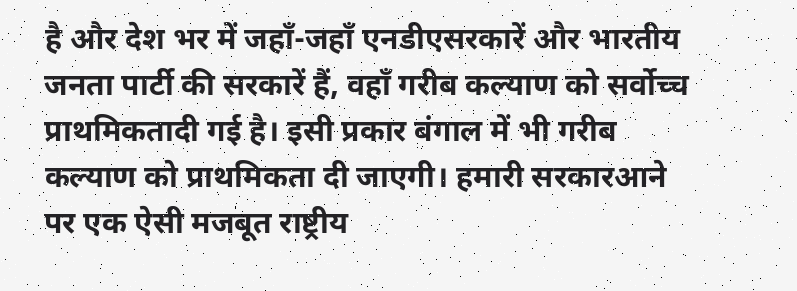है और देश भर में जहाँ-जहाँ एनडीएसरकारें और भारतीय जनता पार्टी की सरकारें हैं, वहाँ गरीब कल्याण को सर्वोच्च प्राथमिकतादी गई है। इसी प्रकार बंगाल में भी गरीब कल्याण को प्राथमिकता दी जाएगी। हमारी सरकारआने पर एक ऐसी मजबूत राष्ट्रीय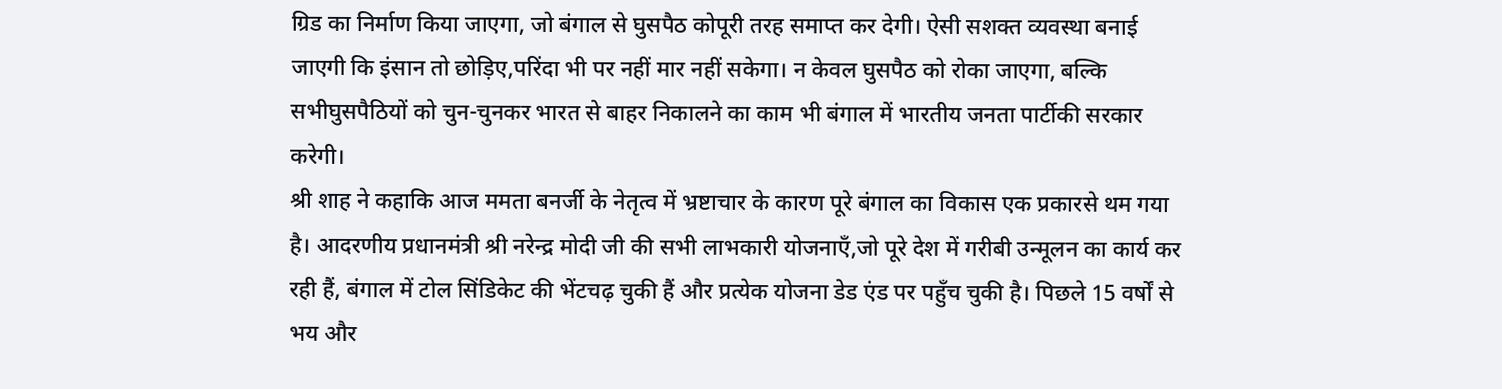ग्रिड का निर्माण किया जाएगा, जो बंगाल से घुसपैठ कोपूरी तरह समाप्त कर देगी। ऐसी सशक्त व्यवस्था बनाई जाएगी कि इंसान तो छोड़िए,परिंदा भी पर नहीं मार नहीं सकेगा। न केवल घुसपैठ को रोका जाएगा, बल्कि सभीघुसपैठियों को चुन-चुनकर भारत से बाहर निकालने का काम भी बंगाल में भारतीय जनता पार्टीकी सरकार करेगी।
श्री शाह ने कहाकि आज ममता बनर्जी के नेतृत्व में भ्रष्टाचार के कारण पूरे बंगाल का विकास एक प्रकारसे थम गया है। आदरणीय प्रधानमंत्री श्री नरेन्द्र मोदी जी की सभी लाभकारी योजनाएँ,जो पूरे देश में गरीबी उन्मूलन का कार्य कर रही हैं, बंगाल में टोल सिंडिकेट की भेंटचढ़ चुकी हैं और प्रत्येक योजना डेड एंड पर पहुँच चुकी है। पिछले 15 वर्षों से भय और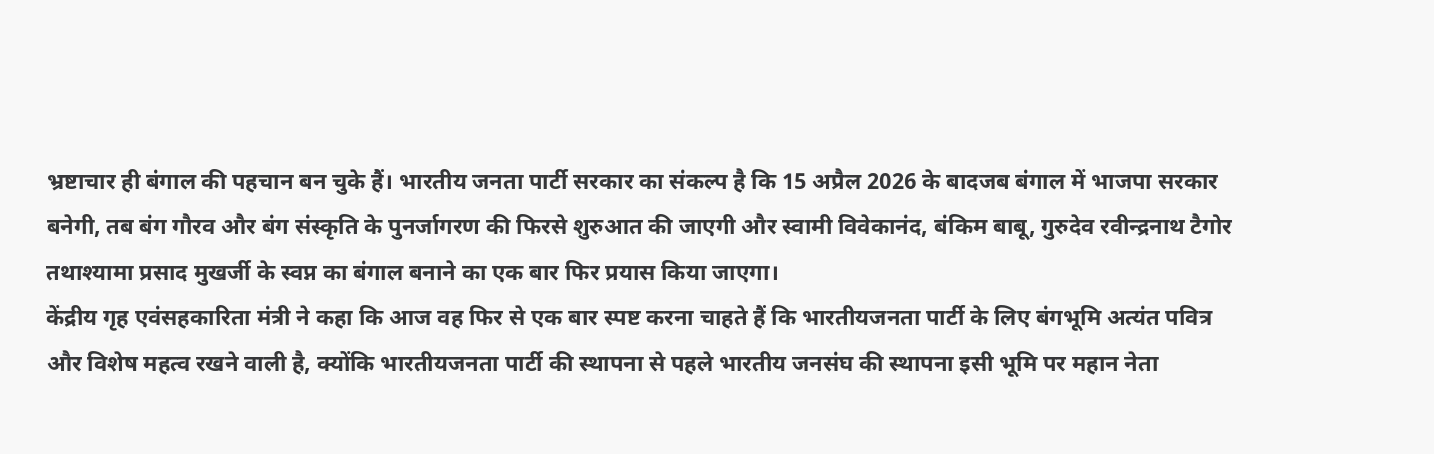भ्रष्टाचार ही बंगाल की पहचान बन चुके हैं। भारतीय जनता पार्टी सरकार का संकल्प है कि 15 अप्रैल 2026 के बादजब बंगाल में भाजपा सरकार बनेगी, तब बंग गौरव और बंग संस्कृति के पुनर्जागरण की फिरसे शुरुआत की जाएगी और स्वामी विवेकानंद, बंकिम बाबू, गुरुदेव रवीन्द्रनाथ टैगोर तथाश्यामा प्रसाद मुखर्जी के स्वप्न का बंगाल बनाने का एक बार फिर प्रयास किया जाएगा।
केंद्रीय गृह एवंसहकारिता मंत्री ने कहा कि आज वह फिर से एक बार स्पष्ट करना चाहते हैं कि भारतीयजनता पार्टी के लिए बंगभूमि अत्यंत पवित्र और विशेष महत्व रखने वाली है, क्योंकि भारतीयजनता पार्टी की स्थापना से पहले भारतीय जनसंघ की स्थापना इसी भूमि पर महान नेता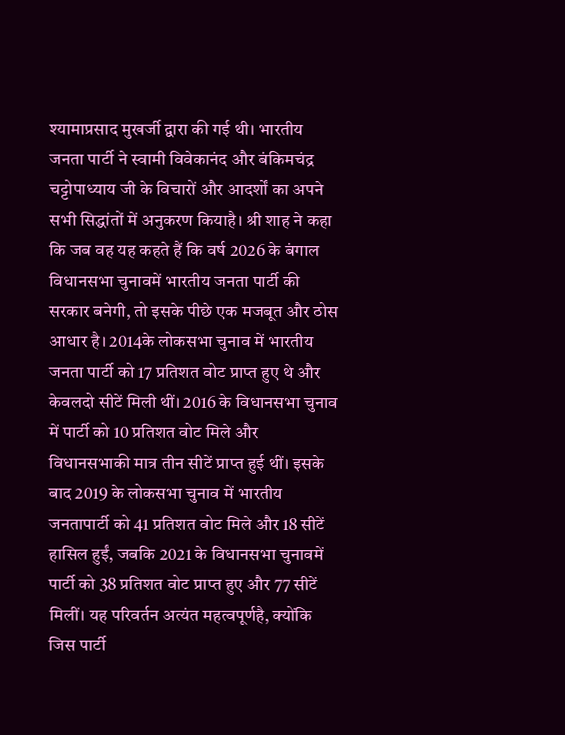श्यामाप्रसाद मुखर्जी द्वारा की गई थी। भारतीय जनता पार्टी ने स्वामी विवेकानंद और बंकिमचंद्र चट्टोपाध्याय जी के विचारों और आदर्शों का अपने सभी सिद्धांतों में अनुकरण कियाहै। श्री शाह ने कहा कि जब वह यह कहते हैं कि वर्ष 2026 के बंगाल विधानसभा चुनावमें भारतीय जनता पार्टी की सरकार बनेगी, तो इसके पीछे एक मजबूत और ठोस आधार है। 2014के लोकसभा चुनाव में भारतीय जनता पार्टी को 17 प्रतिशत वोट प्राप्त हुए थे और केवलदो सीटें मिली थीं। 2016 के विधानसभा चुनाव में पार्टी को 10 प्रतिशत वोट मिले और विधानसभाकी मात्र तीन सीटें प्राप्त हुई थीं। इसके बाद 2019 के लोकसभा चुनाव में भारतीय जनतापार्टी को 41 प्रतिशत वोट मिले और 18 सीटें हासिल हुईं, जबकि 2021 के विधानसभा चुनावमें पार्टी को 38 प्रतिशत वोट प्राप्त हुए और 77 सीटें मिलीं। यह परिवर्तन अत्यंत महत्वपूर्णहै, क्योंकि जिस पार्टी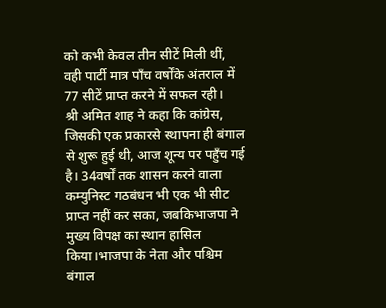को कभी केवल तीन सीटें मिली थीं, वही पार्टी मात्र पाँच वर्षोंके अंतराल में 77 सीटें प्राप्त करने में सफल रही।
श्री अमित शाह ने कहा कि कांग्रेस, जिसकी एक प्रकारसे स्थापना ही बंगाल से शुरू हुई थी, आज शून्य पर पहुँच गई है। 34वर्षों तक शासन करने वाला कम्युनिस्ट गठबंधन भी एक भी सीट प्राप्त नहीं कर सका, जबकिभाजपा ने मुख्य विपक्ष का स्थान हासिल किया।भाजपा के नेता और पश्चिम बंगाल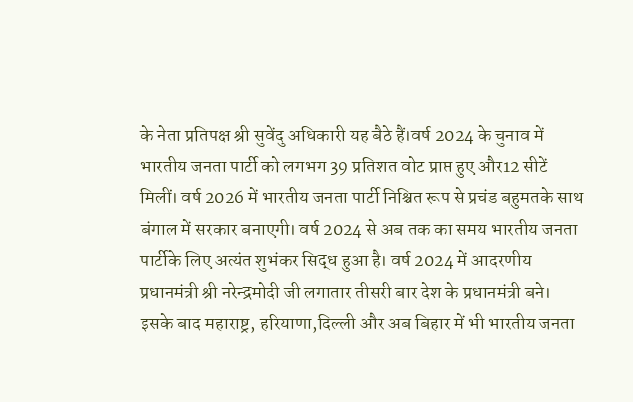के नेता प्रतिपक्ष श्री सुवेंदु अधिकारी यह बैठे हैं।वर्ष 2024 के चुनाव में भारतीय जनता पार्टी को लगभग 39 प्रतिशत वोट प्राप्त हुए और12 सीटें मिलीं। वर्ष 2026 में भारतीय जनता पार्टी निश्चित रूप से प्रचंड बहुमतके साथ बंगाल में सरकार बनाएगी। वर्ष 2024 से अब तक का समय भारतीय जनता पार्टीके लिए अत्यंत शुभंकर सिद्ध हुआ है। वर्ष 2024 में आदरणीय प्रधानमंत्री श्री नरेन्द्रमोदी जी लगातार तीसरी बार देश के प्रधानमंत्री बने। इसके बाद महाराष्ट्र, हरियाणा,दिल्ली और अब बिहार में भी भारतीय जनता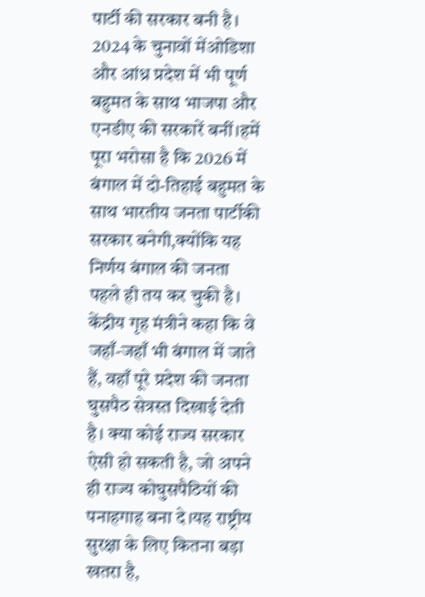पार्टी की सरकार बनी है। 2024 के चुनावों मेंओडिशा और आंध्र प्रदेश में भी पूर्ण बहुमत के साथ भाजपा और एनडीए की सरकारें बनीं।हमें पूरा भरोसा है कि 2026 में बंगाल में दो-तिहाई बहुमत के साथ भारतीय जनता पार्टीकी सरकार बनेगी,क्योंकि यह निर्णय बंगाल की जनता पहले ही तय कर चुकी है।
केंद्रीय गृह मंत्रीने कहा कि वे जहाँ-जहाँ भी बंगाल में जाते हैं, वहाँ पूरे प्रदेश की जनता घुसपैठ सेत्रस्त दिखाई देती है। क्या कोई राज्य सरकार ऐसी हो सकती है, जो अपने ही राज्य कोघुसपैठियों की पनाहगाह बना दे।यह राष्ट्रीय सुरक्षा के लिए कितना बड़ा खतरा है,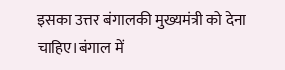इसका उत्तर बंगालकी मुख्यमंत्री को देना चाहिए।बंगाल में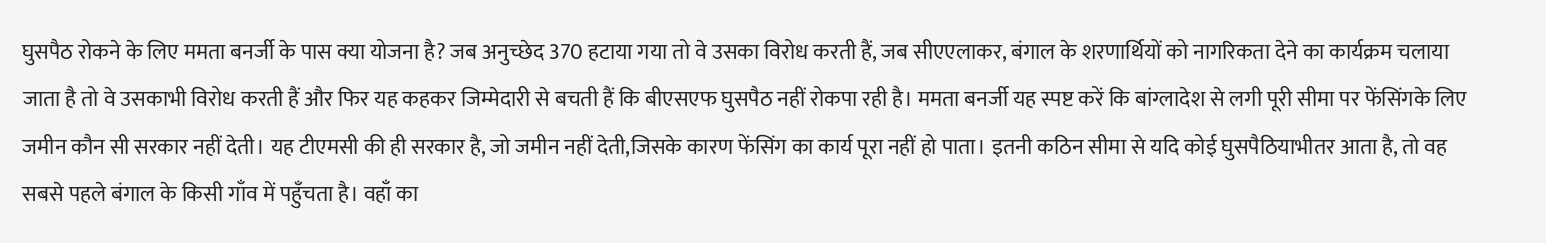घुसपैठ रोकने के लिए ममता बनर्जी के पास क्या योजना है? जब अनुच्छेद 370 हटाया गया तो वे उसका विरोध करती हैं, जब सीएएलाकर, बंगाल के शरणार्थियों को नागरिकता देने का कार्यक्रम चलाया जाता है तो वे उसकाभी विरोध करती हैं और फिर यह कहकर जिम्मेदारी से बचती हैं कि बीएसएफ घुसपैठ नहीं रोकपा रही है। ममता बनर्जी यह स्पष्ट करें कि बांग्लादेश से लगी पूरी सीमा पर फेंसिंगके लिए जमीन कौन सी सरकार नहीं देती। यह टीएमसी की ही सरकार है, जो जमीन नहीं देती,जिसके कारण फेंसिंग का कार्य पूरा नहीं हो पाता। इतनी कठिन सीमा से यदि कोई घुसपैठियाभीतर आता है, तो वह सबसे पहले बंगाल के किसी गाँव में पहुँचता है। वहाँ का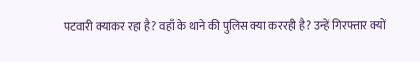पटवारी क्याकर रहा है? वहाँ के थाने की पुलिस क्या कररही है? उन्हें गिरफ्तार क्यों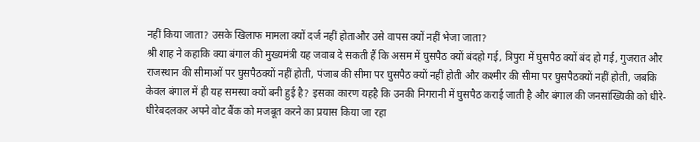नहीं किया जाता? उसके खिलाफ मामला क्यों दर्ज नहीं होताऔर उसे वापस क्यों नहीं भेजा जाता?
श्री शाह ने कहाकि क्या बंगाल की मुख्यमंत्री यह जवाब दे सकती हैं कि असम में घुसपैठ क्यों बंदहो गई, त्रिपुरा में घुसपैठ क्यों बंद हो गई, गुजरात और राजस्थान की सीमाओं पर घुसपैठक्यों नहीं होती, पंजाब की सीमा पर घुसपैठ क्यों नहीं होती और कश्मीर की सीमा पर घुसपैठक्यों नहीं होती, जबकि केवल बंगाल में ही यह समस्या क्यों बनी हुई है? इसका कारण यहहै कि उनकी निगरानी में घुसपैठ कराई जाती है और बंगाल की जनसांख्यिकी को धीरे-धीरेबदलकर अपने वोट बैंक को मजबूत करने का प्रयास किया जा रहा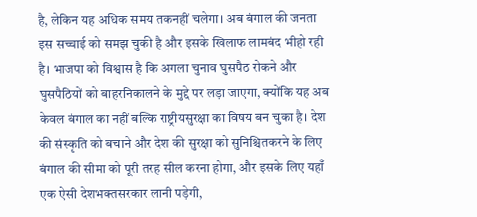है, लेकिन यह अधिक समय तकनहीं चलेगा। अब बंगाल की जनता इस सच्चाई को समझ चुकी है और इसके खिलाफ लामबंद भीहो रही है। भाजपा को विश्वास है कि अगला चुनाव घुसपैठ रोकने और घुसपैठियों को बाहरनिकालने के मुद्दे पर लड़ा जाएगा, क्योंकि यह अब केवल बंगाल का नहीं बल्कि राष्ट्रीयसुरक्षा का विषय बन चुका है। देश की संस्कृति को बचाने और देश की सुरक्षा को सुनिश्चितकरने के लिए बंगाल की सीमा को पूरी तरह सील करना होगा, और इसके लिए यहाँ एक ऐसी देशभक्तसरकार लानी पड़ेगी,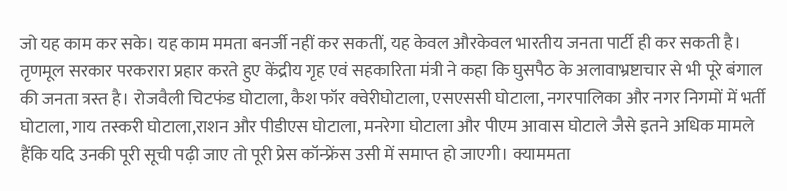जो यह काम कर सके। यह काम ममता बनर्जी नहीं कर सकतीं, यह केवल औरकेवल भारतीय जनता पार्टी ही कर सकती है।
तृणमूल सरकार परकरारा प्रहार करते हुए केंद्रीय गृह एवं सहकारिता मंत्री ने कहा कि घुसपैठ के अलावाभ्रष्टाचार से भी पूरे बंगाल की जनता त्रस्त है। रोजवैली चिटफंड घोटाला, कैश फॉर क्वेरीघोटाला, एसएससी घोटाला, नगरपालिका और नगर निगमों में भर्ती घोटाला, गाय तस्करी घोटाला,राशन और पीडीएस घोटाला, मनरेगा घोटाला और पीएम आवास घोटाले जैसे इतने अधिक मामले हैंकि यदि उनकी पूरी सूची पढ़ी जाए तो पूरी प्रेस कॉन्फ्रेंस उसी में समाप्त हो जाएगी। क्याममता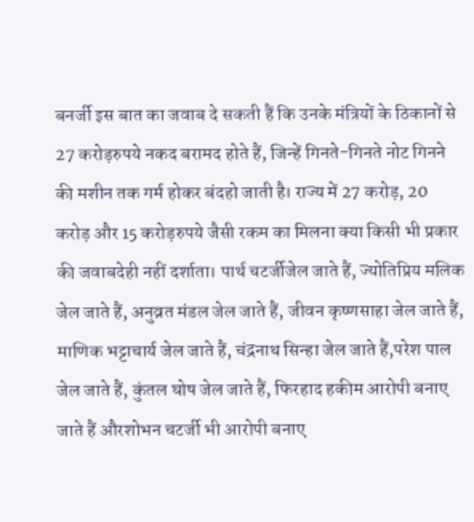बनर्जी इस बात का जवाब दे सकती हैं कि उनके मंत्रियों के ठिकानों से 27 करोड़रुपये नकद बरामद होते हैं, जिन्हें गिनते-गिनते नोट गिनने की मशीन तक गर्म होकर बंदहो जाती है। राज्य में 27 करोड़, 20 करोड़ और 15 करोड़रुपये जैसी रकम का मिलना क्या किसी भी प्रकार की जवाबदेही नहीं दर्शाता। पार्थ चटर्जीजेल जाते हैं, ज्योतिप्रिय मलिक जेल जाते हैं, अनुव्रत मंडल जेल जाते हैं, जीवन कृष्णसाहा जेल जाते हैं, माणिक भट्टाचार्य जेल जाते हैं, चंद्रनाथ सिन्हा जेल जाते हैं,परेश पाल जेल जाते हैं, कुंतल घोष जेल जाते हैं, फिरहाद हकीम आरोपी बनाए जाते हैं औरशोभन चटर्जी भी आरोपी बनाए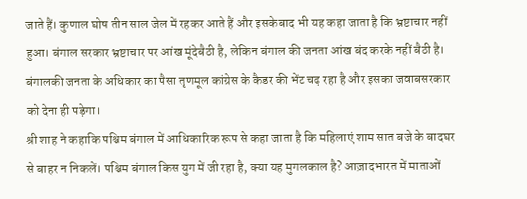जाते हैं। कुणाल घोष तीन साल जेल में रहकर आते हैं और इसकेबाद भी यह कहा जाता है कि भ्रष्टाचार नहीं हुआ। बंगाल सरकार भ्रष्टाचार पर आंख मूंदेबैठी है, लेकिन बंगाल की जनता आंख बंद करके नहीं बैठी है। बंगालकी जनता के अधिकार का पैसा तृणमूल कांग्रेस के कैडर की भेंट चढ़ रहा है और इसका जवाबसरकार को देना ही पड़ेगा।
श्री शाह ने कहाकि पश्चिम बंगाल में आधिकारिक रूप से कहा जाता है कि महिलाएं शाम सात बजे के बादघर से बाहर न निकलें। पश्चिम बंगाल किस युग में जी रहा है, क्या यह मुगलकाल है? आज़ादभारत में माताओं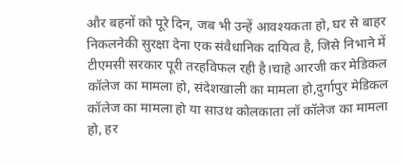और बहनों को पूरे दिन, जब भी उन्हें आवश्यकता हो, घर से बाहर निकलनेकी सुरक्षा देना एक संवैधानिक दायित्व है, जिसे निभाने में टीएमसी सरकार पूरी तरहविफल रही है।चाहे आरजी कर मेडिकल कॉलेज का मामला हो, संदेशखाली का मामला हो,दुर्गापुर मेडिकल कॉलेज का मामला हो या साउथ कोलकाता लॉ कॉलेज का मामला हो, हर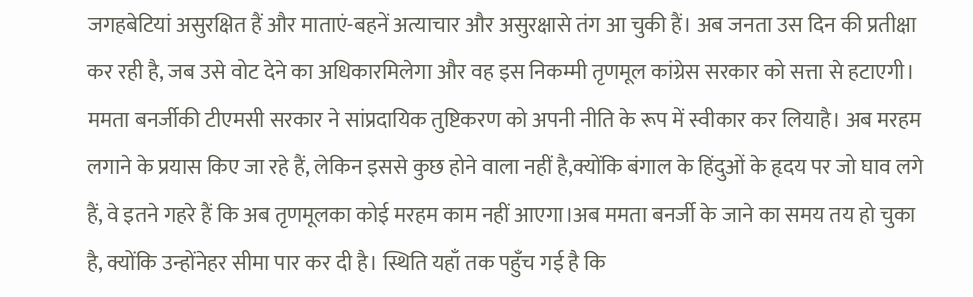जगहबेटियां असुरक्षित हैं और माताएं-बहनें अत्याचार और असुरक्षासे तंग आ चुकी हैं। अब जनता उस दिन की प्रतीक्षा कर रही है, जब उसे वोट देने का अधिकारमिलेगा और वह इस निकम्मी तृणमूल कांग्रेस सरकार को सत्ता से हटाएगी। ममता बनर्जीकी टीएमसी सरकार ने सांप्रदायिक तुष्टिकरण को अपनी नीति के रूप में स्वीकार कर लियाहै। अब मरहम लगाने के प्रयास किए जा रहे हैं, लेकिन इससे कुछ होने वाला नहीं है,क्योंकि बंगाल के हिंदुओं के हृदय पर जो घाव लगे हैं, वे इतने गहरे हैं कि अब तृणमूलका कोई मरहम काम नहीं आएगा।अब ममता बनर्जी के जाने का समय तय हो चुका है, क्योंकि उन्होंनेहर सीमा पार कर दी है। स्थिति यहाँ तक पहुँच गई है कि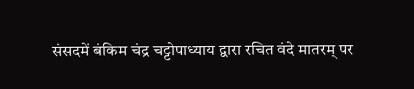संसदमें बंकिम चंद्र चट्टोपाध्याय द्वारा रचित वंदे मातरम् पर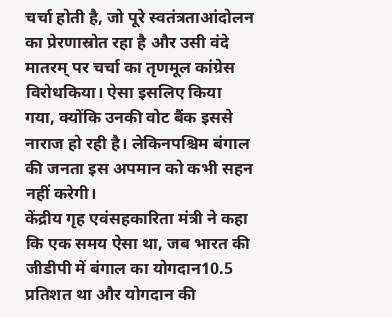चर्चा होती है, जो पूरे स्वतंत्रताआंदोलन का प्रेरणास्रोत रहा है और उसी वंदे मातरम् पर चर्चा का तृणमूल कांग्रेस विरोधकिया। ऐसा इसलिए किया गया, क्योंकि उनकी वोट बैंक इससे नाराज हो रही है। लेकिनपश्चिम बंगाल की जनता इस अपमान को कभी सहन नहीं करेगी।
केंद्रीय गृह एवंसहकारिता मंत्री ने कहा कि एक समय ऐसा था, जब भारत की जीडीपी में बंगाल का योगदान10.5 प्रतिशत था और योगदान की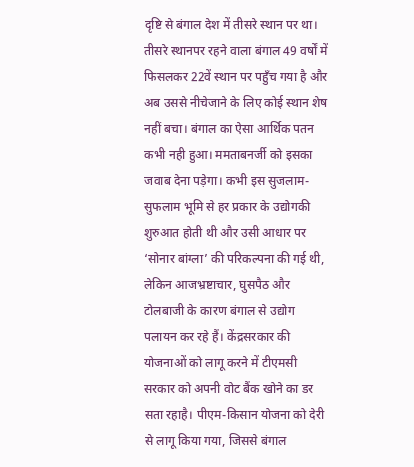दृष्टि से बंगाल देश में तीसरे स्थान पर था। तीसरे स्थानपर रहने वाला बंगाल 49 वर्षों में फिसलकर 22वें स्थान पर पहुँच गया है और अब उससे नीचेजाने के लिए कोई स्थान शेष नहीं बचा। बंगाल का ऐसा आर्थिक पतन कभी नही हुआ। ममताबनर्जी को इसका जवाब देना पड़ेगा। कभी इस सुजलाम-सुफलाम भूमि से हर प्रकार के उद्योगकी शुरुआत होती थी और उसी आधार पर ‘सोनार बांग्ला’ की परिकल्पना की गई थी, लेकिन आजभ्रष्टाचार, घुसपैठ और टोलबाजी के कारण बंगाल से उद्योग पलायन कर रहे हैं। केंद्रसरकार की योजनाओं को लागू करने में टीएमसी सरकार को अपनी वोट बैंक खोने का डर सता रहाहै। पीएम-किसान योजना को देरी से लागू किया गया, जिससे बंगाल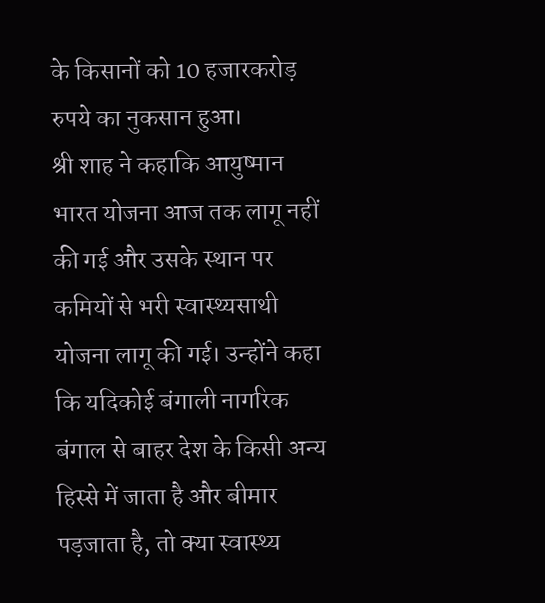के किसानों को 10 हजारकरोड़ रुपये का नुकसान हुआ।
श्री शाह ने कहाकि आयुष्मान भारत योजना आज तक लागू नहीं की गई और उसके स्थान पर कमियों से भरी स्वास्थ्यसाथी योजना लागू की गई। उन्होंने कहा कि यदिकोई बंगाली नागरिक बंगाल से बाहर देश के किसी अन्य हिस्से में जाता है और बीमार पड़जाता है, तो क्या स्वास्थ्य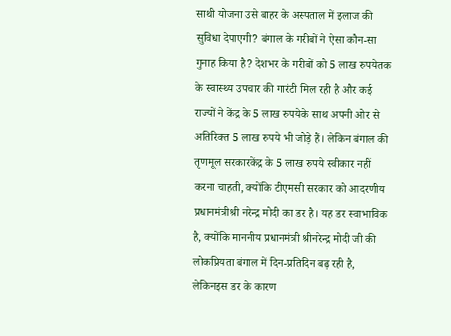साथी योजना उसे बाहर के अस्पताल में इलाज की सुविधा देपाएगी? बंगाल के गरीबों ने ऐसा कौन-सा गुनाह किया है? देशभर के गरीबों को 5 लाख रुपयेतक के स्वास्थ्य उपचार की गारंटी मिल रही है और कई राज्यों ने केंद्र के 5 लाख रुपयेके साथ अपनी ओर से अतिरिक्त 5 लाख रुपये भी जोड़े हैं। लेकिन बंगाल की तृणमूल सरकारकेंद्र के 5 लाख रुपये स्वीकार नहीं करना चाहती, क्योंकि टीएमसी सरकार को आदरणीय प्रधानमंत्रीश्री नरेन्द्र मोदी का डर है। यह डर स्वाभाविक है, क्योंकि माननीय प्रधानमंत्री श्रीनरेन्द्र मोदी जी की लोकप्रियता बंगाल में दिन-प्रतिदिन बढ़ रही है, लेकिनइस डर के कारण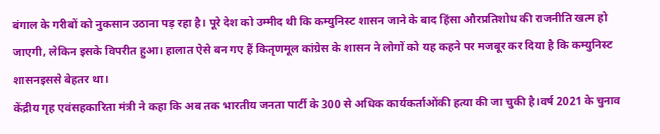बंगाल के गरीबों को नुकसान उठाना पड़ रहा है। पूरे देश को उम्मीद थी कि कम्युनिस्ट शासन जाने के बाद हिंसा औरप्रतिशोध की राजनीति खत्म हो जाएगी, लेकिन इसके विपरीत हुआ। हालात ऐसे बन गए हैं कितृणमूल कांग्रेस के शासन ने लोगों को यह कहने पर मजबूर कर दिया है कि कम्युनिस्ट शासनइससे बेहतर था।
केंद्रीय गृह एवंसहकारिता मंत्री ने कहा कि अब तक भारतीय जनता पार्टी के 300 से अधिक कार्यकर्ताओंकी हत्या की जा चुकी है।वर्ष 2021 के चुनाव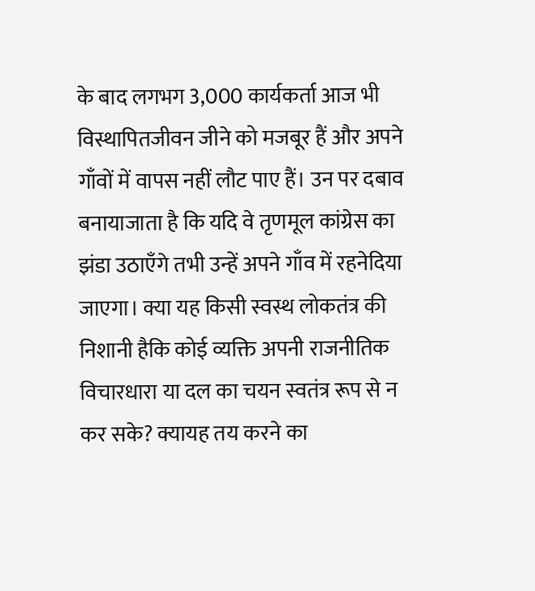के बाद लगभग 3,000 कार्यकर्ता आज भी विस्थापितजीवन जीने को मजबूर हैं और अपने गाँवों में वापस नहीं लौट पाए हैं। उन पर दबाव बनायाजाता है कि यदि वे तृणमूल कांग्रेस का झंडा उठाएँगे तभी उन्हें अपने गाँव में रहनेदिया जाएगा। क्या यह किसी स्वस्थ लोकतंत्र की निशानी हैकि कोई व्यक्ति अपनी राजनीतिक विचारधारा या दल का चयन स्वतंत्र रूप से न कर सके? क्यायह तय करने का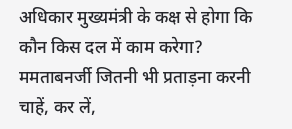अधिकार मुख्यमंत्री के कक्ष से होगा कि कौन किस दल में काम करेगा? ममताबनर्जी जितनी भी प्रताड़ना करनी चाहें, कर लें,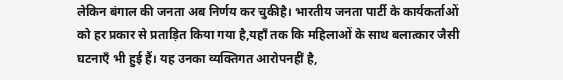लेकिन बंगाल की जनता अब निर्णय कर चुकीहै। भारतीय जनता पार्टी के कार्यकर्ताओं को हर प्रकार से प्रताड़ित किया गया है,यहाँ तक कि महिलाओं के साथ बलात्कार जैसी घटनाएँ भी हुई हैं। यह उनका व्यक्तिगत आरोपनहीं है,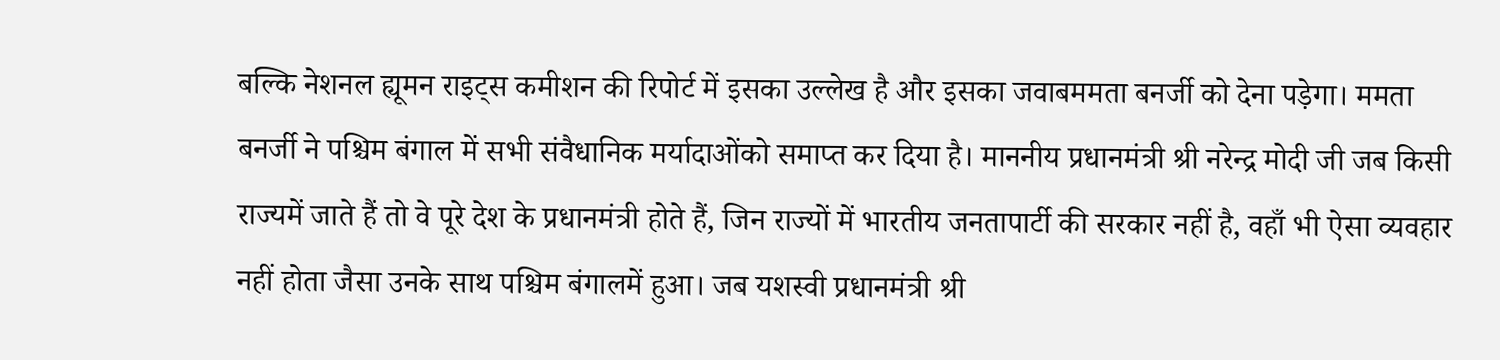बल्कि नेशनल ह्यूमन राइट्स कमीशन की रिपोर्ट में इसका उल्लेख है और इसका जवाबममता बनर्जी को देना पड़ेगा। ममता बनर्जी ने पश्चिम बंगाल में सभी संवैधानिक मर्यादाओंको समाप्त कर दिया है। माननीय प्रधानमंत्री श्री नरेन्द्र मोदी जी जब किसी राज्यमें जाते हैं तो वे पूरे देश के प्रधानमंत्री होते हैं, जिन राज्यों में भारतीय जनतापार्टी की सरकार नहीं है, वहाँ भी ऐसा व्यवहार नहीं होता जैसा उनके साथ पश्चिम बंगालमें हुआ। जब यशस्वी प्रधानमंत्री श्री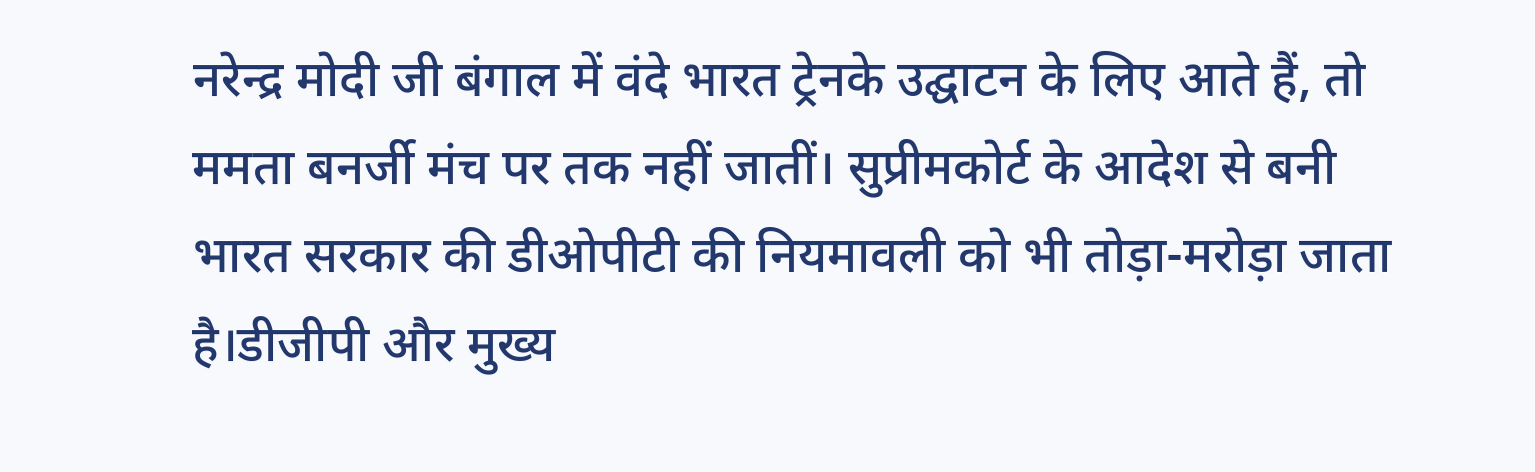नरेन्द्र मोदी जी बंगाल में वंदे भारत ट्रेनके उद्घाटन के लिए आते हैं, तो ममता बनर्जी मंच पर तक नहीं जातीं। सुप्रीमकोर्ट के आदेश से बनी भारत सरकार की डीओपीटी की नियमावली को भी तोड़ा-मरोड़ा जाता है।डीजीपी और मुख्य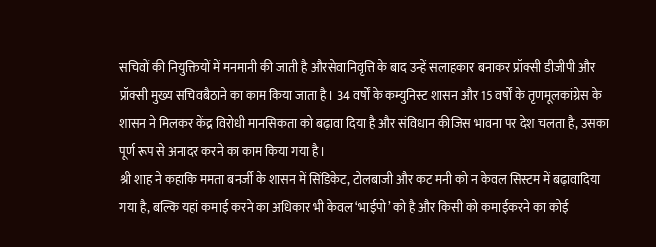सचिवों की नियुक्तियों में मनमानी की जाती है औरसेवानिवृत्ति के बाद उन्हें सलाहकार बनाकर प्रॉक्सी डीजीपी और प्रॉक्सी मुख्य सचिवबैठाने का काम किया जाता है। 34 वर्षों के कम्युनिस्ट शासन और 15 वर्षों के तृणमूलकांग्रेस के शासन ने मिलकर केंद्र विरोधी मानसिकता को बढ़ावा दिया है और संविधान कीजिस भावना पर देश चलता है, उसका पूर्ण रूप से अनादर करने का काम किया गया है।
श्री शाह ने कहाकि ममता बनर्जी के शासन में सिंडिकेट, टोलबाजी और कट मनी को न केवल सिस्टम में बढ़ावादिया गया है, बल्कि यहां कमाई करने का अधिकार भी केवल ‘भाईपो’ को है और किसी को कमाईकरने का कोई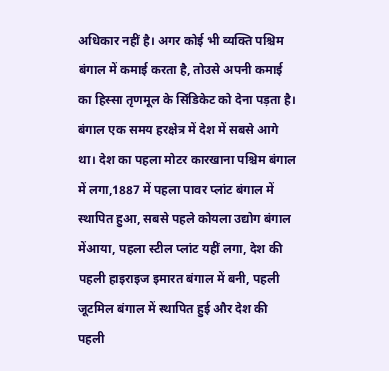अधिकार नहीं है। अगर कोई भी व्यक्ति पश्चिम बंगाल में कमाई करता है, तोउसे अपनी कमाई का हिस्सा तृणमूल के सिंडिकेट को देना पड़ता है। बंगाल एक समय हरक्षेत्र में देश में सबसे आगे था। देश का पहला मोटर कारखाना पश्चिम बंगाल में लगा,1887 में पहला पावर प्लांट बंगाल में स्थापित हुआ, सबसे पहले कोयला उद्योग बंगाल मेंआया, पहला स्टील प्लांट यहीं लगा, देश की पहली हाइराइज इमारत बंगाल में बनी, पहली जूटमिल बंगाल में स्थापित हुई और देश की पहली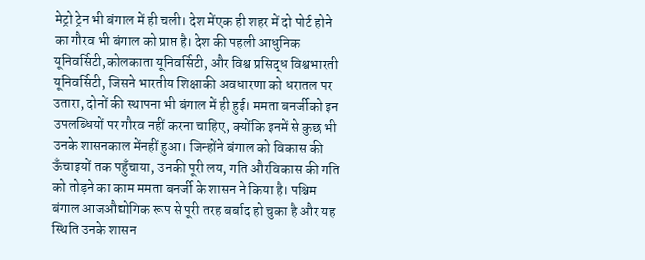मेट्रो ट्रेन भी बंगाल में ही चली। देश मेंएक ही शहर में दो पोर्ट होने का गौरव भी बंगाल को प्राप्त है। देश की पहली आधुनिक यूनिवर्सिटी,कोलकाता यूनिवर्सिटी, और विश्व प्रसिद्ध विश्वभारती यूनिवर्सिटी, जिसने भारतीय शिक्षाकी अवधारणा को धरातल पर उतारा, दोनों की स्थापना भी बंगाल में ही हुई। ममता बनर्जीको इन उपलब्धियों पर गौरव नहीं करना चाहिए, क्योंकि इनमें से कुछ भी उनके शासनकाल मेंनहीं हुआ। जिन्होंने बंगाल को विकास की ऊँचाइयों तक पहुँचाया, उनकी पूरी लय, गति औरविकास की गति को तोड़ने का काम ममता बनर्जी के शासन ने किया है। पश्चिम बंगाल आजऔद्योगिक रूप से पूरी तरह बर्बाद हो चुका है और यह स्थिति उनके शासन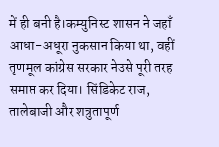में ही बनी है।कम्युनिस्ट शासन ने जहाँ आधा-अधूरा नुकसान किया था, वहीं तृणमूल कांग्रेस सरकार नेउसे पूरी तरह समाप्त कर दिया। सिंडिकेट राज, तालेबाजी और शत्रुतापूर्ण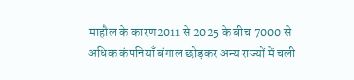माहौल के कारण2011 से 2025 के बीच 7000 से अधिक कंपनियाँ बंगाल छोड़कर अन्य राज्यों में चली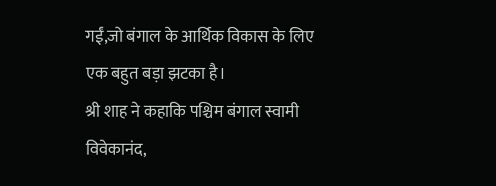गईं,जो बंगाल के आर्थिक विकास के लिए एक बहुत बड़ा झटका है।
श्री शाह ने कहाकि पश्चिम बंगाल स्वामी विवेकानंद,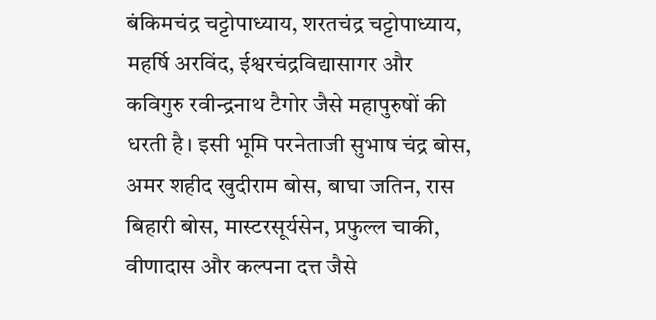बंकिमचंद्र चट्टोपाध्याय, शरतचंद्र चट्टोपाध्याय, महर्षि अरविंद, ईश्वरचंद्रविद्यासागर और कविगुरु रवीन्द्रनाथ टैगोर जैसे महापुरुषों की धरती है। इसी भूमि परनेताजी सुभाष चंद्र बोस, अमर शहीद खुदीराम बोस, बाघा जतिन, रास बिहारी बोस, मास्टरसूर्यसेन, प्रफुल्ल चाकी, वीणादास और कल्पना दत्त जैसे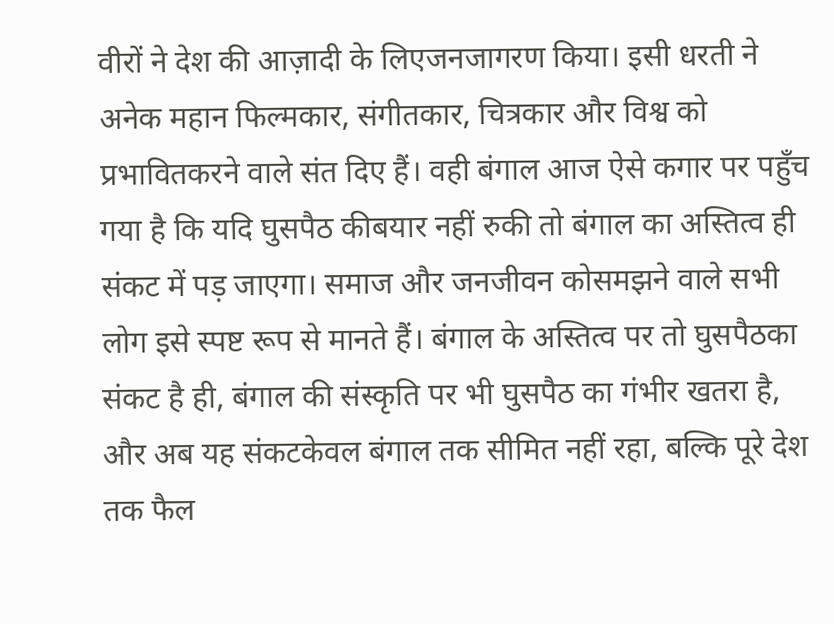वीरों ने देश की आज़ादी के लिएजनजागरण किया। इसी धरती ने अनेक महान फिल्मकार, संगीतकार, चित्रकार और विश्व को प्रभावितकरने वाले संत दिए हैं। वही बंगाल आज ऐसे कगार पर पहुँच गया है कि यदि घुसपैठ कीबयार नहीं रुकी तो बंगाल का अस्तित्व ही संकट में पड़ जाएगा। समाज और जनजीवन कोसमझने वाले सभी लोग इसे स्पष्ट रूप से मानते हैं। बंगाल के अस्तित्व पर तो घुसपैठका संकट है ही, बंगाल की संस्कृति पर भी घुसपैठ का गंभीर खतरा है, और अब यह संकटकेवल बंगाल तक सीमित नहीं रहा, बल्कि पूरे देश तक फैल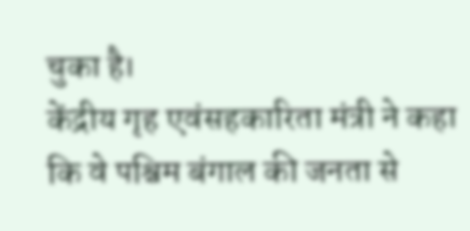चुका है।
केंद्रीय गृह एवंसहकारिता मंत्री ने कहा कि वे पश्चिम बंगाल की जनता से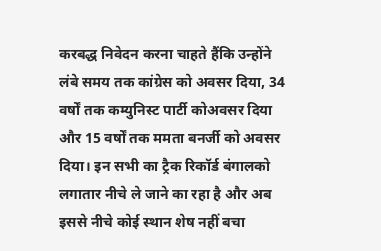करबद्ध निवेदन करना चाहते हैंकि उन्होंने लंबे समय तक कांग्रेस को अवसर दिया, 34 वर्षों तक कम्युनिस्ट पार्टी कोअवसर दिया और 15 वर्षों तक ममता बनर्जी को अवसर दिया। इन सभी का ट्रैक रिकॉर्ड बंगालको लगातार नीचे ले जाने का रहा है और अब इससे नीचे कोई स्थान शेष नहीं बचा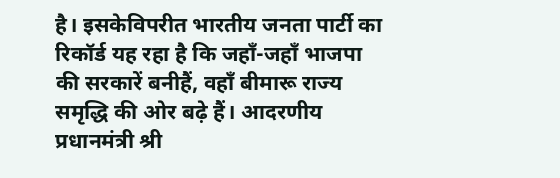है। इसकेविपरीत भारतीय जनता पार्टी का रिकॉर्ड यह रहा है कि जहाँ-जहाँ भाजपा की सरकारें बनीहैं, वहाँ बीमारू राज्य समृद्धि की ओर बढ़े हैं। आदरणीय प्रधानमंत्री श्री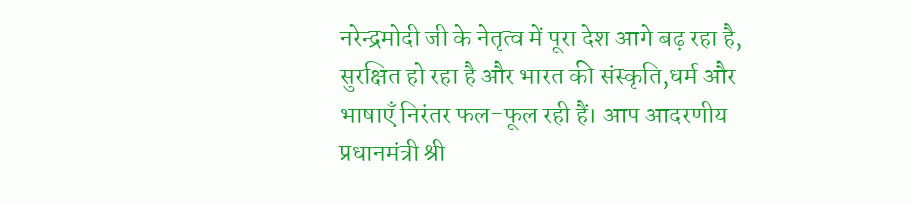नरेन्द्रमोदी जी के नेतृत्व में पूरा देश आगे बढ़ रहा है, सुरक्षित हो रहा है और भारत की संस्कृति,धर्म और भाषाएँ निरंतर फल-फूल रही हैं। आप आदरणीय प्रधानमंत्री श्री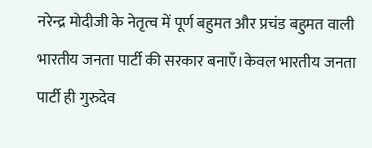नरेन्द्र मोदीजी के नेतृत्व में पूर्ण बहुमत और प्रचंड बहुमत वाली भारतीय जनता पार्टी की सरकार बनाएँ।केवल भारतीय जनता पार्टी ही गुरुदेव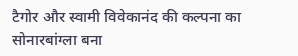टैगोर और स्वामी विवेकानंद की कल्पना का सोनारबांग्ला बना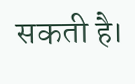सकती है।